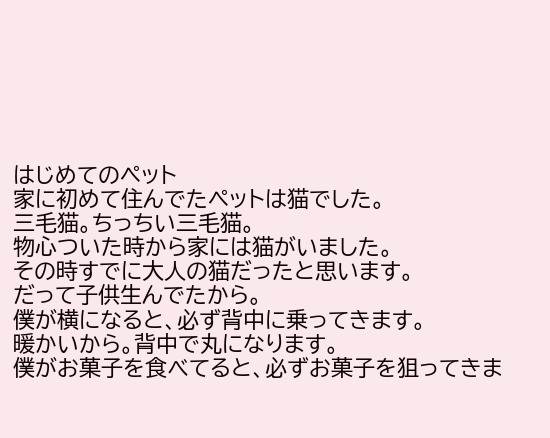はじめてのペット
家に初めて住んでたペットは猫でした。
三毛猫。ちっちい三毛猫。
物心ついた時から家には猫がいました。
その時すでに大人の猫だったと思います。
だって子供生んでたから。
僕が横になると、必ず背中に乗ってきます。
暖かいから。背中で丸になります。
僕がお菓子を食べてると、必ずお菓子を狙ってきま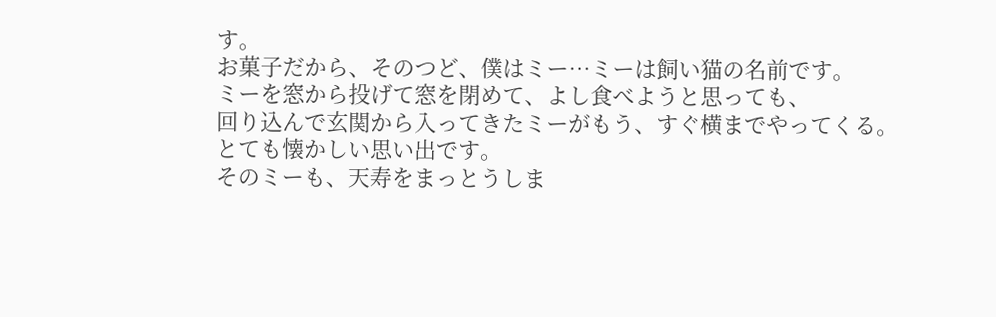す。
お菓子だから、そのつど、僕はミー…ミーは飼い猫の名前です。
ミーを窓から投げて窓を閉めて、よし食べようと思っても、
回り込んで玄関から入ってきたミーがもう、すぐ横までやってくる。
とても懐かしい思い出です。
そのミーも、天寿をまっとうしま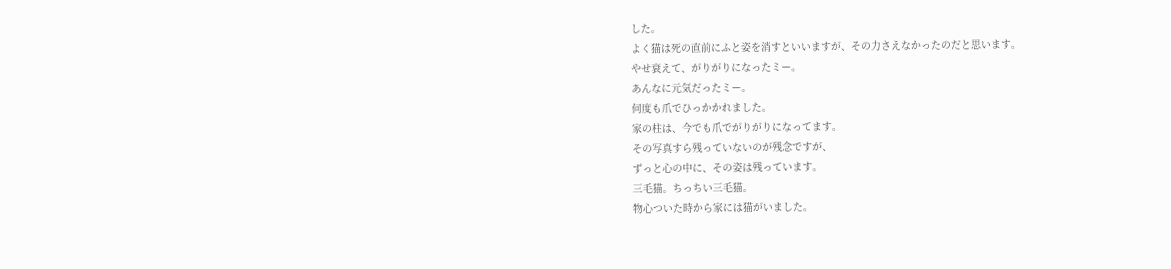した。
よく猫は死の直前にふと姿を消すといいますが、その力さえなかったのだと思います。
やせ衰えて、がりがりになったミー。
あんなに元気だったミー。
何度も爪でひっかかれました。
家の柱は、今でも爪でがりがりになってます。
その写真すら残っていないのが残念ですが、
ずっと心の中に、その姿は残っています。
三毛猫。ちっちい三毛猫。
物心ついた時から家には猫がいました。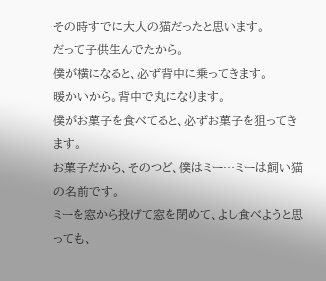その時すでに大人の猫だったと思います。
だって子供生んでたから。
僕が横になると、必ず背中に乗ってきます。
暖かいから。背中で丸になります。
僕がお菓子を食べてると、必ずお菓子を狙ってきます。
お菓子だから、そのつど、僕はミー…ミーは飼い猫の名前です。
ミーを窓から投げて窓を閉めて、よし食べようと思っても、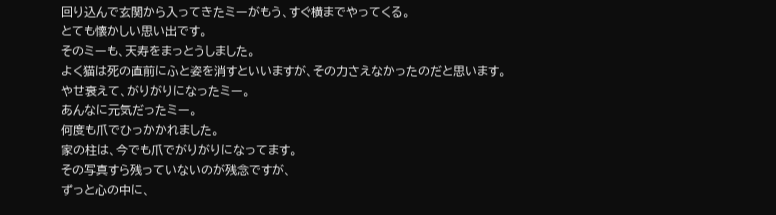回り込んで玄関から入ってきたミーがもう、すぐ横までやってくる。
とても懐かしい思い出です。
そのミーも、天寿をまっとうしました。
よく猫は死の直前にふと姿を消すといいますが、その力さえなかったのだと思います。
やせ衰えて、がりがりになったミー。
あんなに元気だったミー。
何度も爪でひっかかれました。
家の柱は、今でも爪でがりがりになってます。
その写真すら残っていないのが残念ですが、
ずっと心の中に、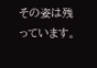その姿は残っています。